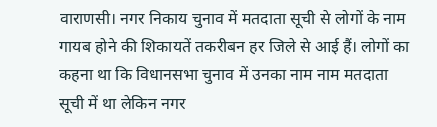वाराणसी। नगर निकाय चुनाव में मतदाता सूची से लोगों के नाम गायब होने की शिकायतें तकरीबन हर जिले से आई हैं। लोगों का कहना था कि विधानसभा चुनाव में उनका नाम नाम मतदाता सूची में था लेकिन नगर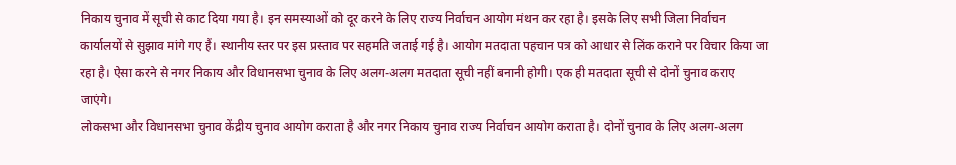निकाय चुनाव में सूची से काट दिया गया है। इन समस्याओं को दूर करने के लिए राज्य निर्वाचन आयोग मंथन कर रहा है। इसके लिए सभी जिला निर्वाचन कार्यालयों से सुझाव मांगे गए हैं। स्थानीय स्तर पर इस प्रस्ताव पर सहमति जताई गई है। आयोग मतदाता पहचान पत्र को आधार से लिंक कराने पर विचार किया जा रहा है। ऐसा करने से नगर निकाय और विधानसभा चुनाव के लिए अलग-अलग मतदाता सूची नहीं बनानी होगी। एक ही मतदाता सूची से दोनों चुनाव कराए जाएंगे।
लोकसभा और विधानसभा चुनाव केंद्रीय चुनाव आयोग कराता है और नगर निकाय चुनाव राज्य निर्वाचन आयोग कराता है। दोनों चुनाव के लिए अलग-अलग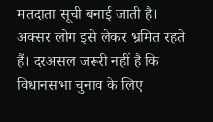मतदाता सूची बनाई जाती है। अक्सर लोग इसे लेकर भ्रमित रहते हैं। दरअसल जरूरी नहीं है कि विधानसभा चुनाव के लिए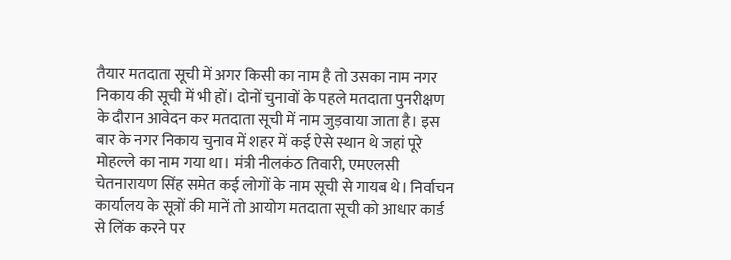तैयार मतदाता सूची में अगर किसी का नाम है तो उसका नाम नगर निकाय की सूची में भी हों। दोनों चुनावों के पहले मतदाता पुनरीक्षण के दौरान आवेदन कर मतदाता सूची में नाम जुड़वाया जाता है। इस बार के नगर निकाय चुनाव में शहर में कई ऐसे स्थान थे जहां पूरे मोहल्ले का नाम गया था। मंत्री नीलकंठ तिवारी, एमएलसी चेतनारायण सिंह समेत कई लोगों के नाम सूची से गायब थे। निर्वाचन कार्यालय के सूत्रों की मानें तो आयोग मतदाता सूची को आधार कार्ड से लिंक करने पर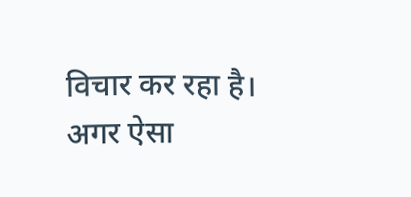विचार कर रहा है। अगर ऐसा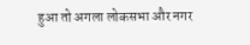हुआ तो अगला लोकसभा और नगर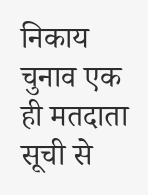निकाय चुनाव एक ही मतदाता सूची से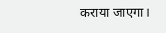कराया जाएगा।